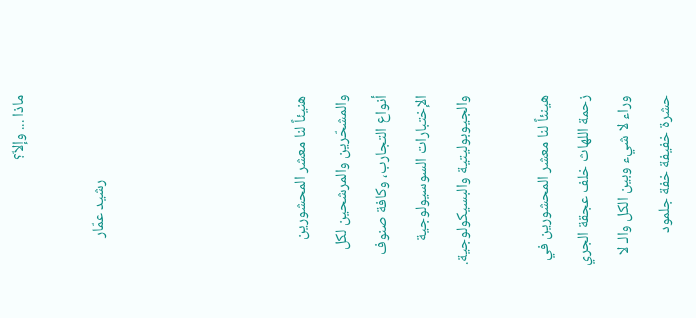ماذا ... وإلاّ؟

                        رشيد عمّار




هنيئاً لنا معشر المحشورين والمشحّرين والمرشحين لكل أنواع التجارب، وكافة صنوف الإختبارات السوسيولوجية والجيوبوليتية والبسيكولوجية.

هينئاً لنا معشر المحشورين في زحمة اللهاث خلف عجقة الجري وراء لا شيء وبين الكل والـ لا حشرة خفيفة خفة جلمود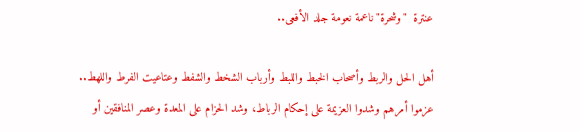عنترة  "وشحرة" ناعمة نعومة جلد الأفعى..

أهل الحل والربط وأصحاب الخبط واللبط وأرباب الشخط والشفط وعتاعيت الفرط واللهط.. عزموا أمرهم وشدوا العزيمة على إحكام الرباط، وشد الحزام على المعدة وعصر المنافقين أو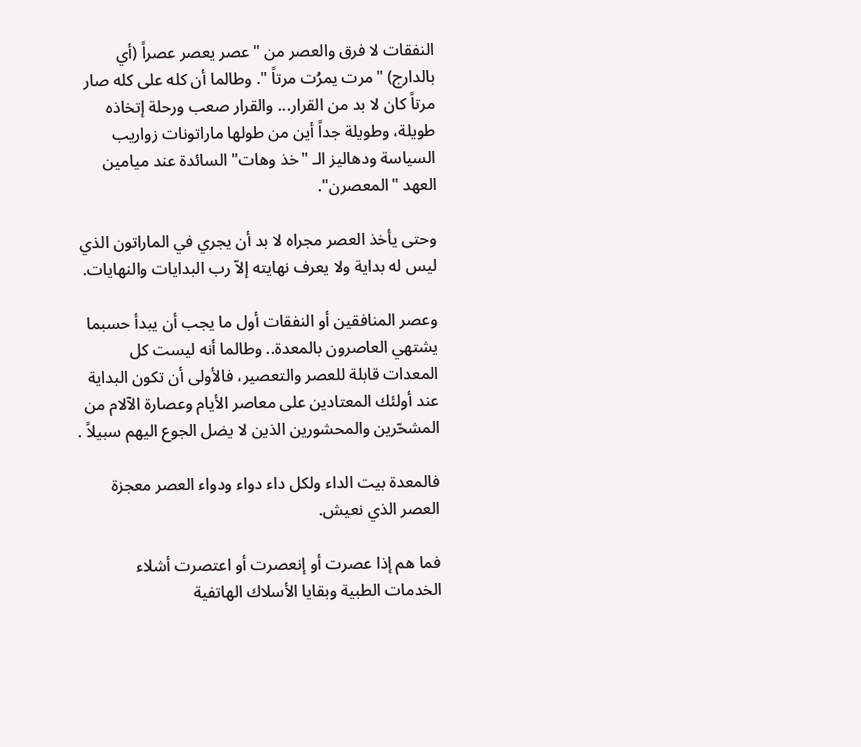النفقات لا فرق والعصر من "عصر يعصر عصراً (أي بالدارج) "مرت يمرُت مرتاً ". وطالما أن كله على كله صار مرتاً كان لا بد من القرار... والقرار صعب ورحلة إتخاذه طويلة، وطويلة جداً أين من طولها ماراتونات زواريب السياسة ودهاليز الـ "خذ وهات" السائدة عند ميامين العهد "المعصرن".

وحتى يأخذ العصر مجراه لا بد أن يجري في الماراتون الذي ليس له بداية ولا يعرف نهايته إلاّ رب البدايات والنهايات.

وعصر المنافقين أو النفقات أول ما يجب أن يبدأ حسبما يشتهي العاصرون بالمعدة.. وطالما أنه ليست كل المعدات قابلة للعصر والتعصير، فالأولى أن تكون البداية عند أولئك المعتادين على معاصر الأيام وعصارة الآلام من المشحّرين والمحشورين الذين لا يضل الجوع اليهم سبيلاً .

فالمعدة بيت الداء ولكل داء دواء ودواء العصر معجزة العصر الذي نعيش.

فما هم إذا عصرت أو إنعصرت أو اعتصرت أشلاء الخدمات الطبية وبقايا الأسلاك الهاتفية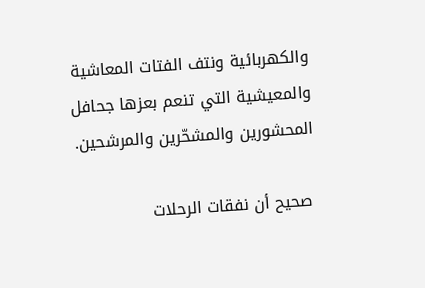والكهربائية ونتف الفتات المعاشية والمعيشية التي تنعم بعزها جحافل المحشورين والمشحّرين والمرشحين.

 صحيح أن نفقات الرحلات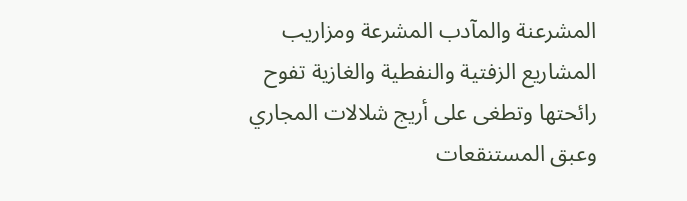المشرعنة والمآدب المشرعة ومزاريب المشاريع الزفتية والنفطية والغازية تفوح رائحتها وتطغى على أريج شلالات المجاري وعبق المستنقعات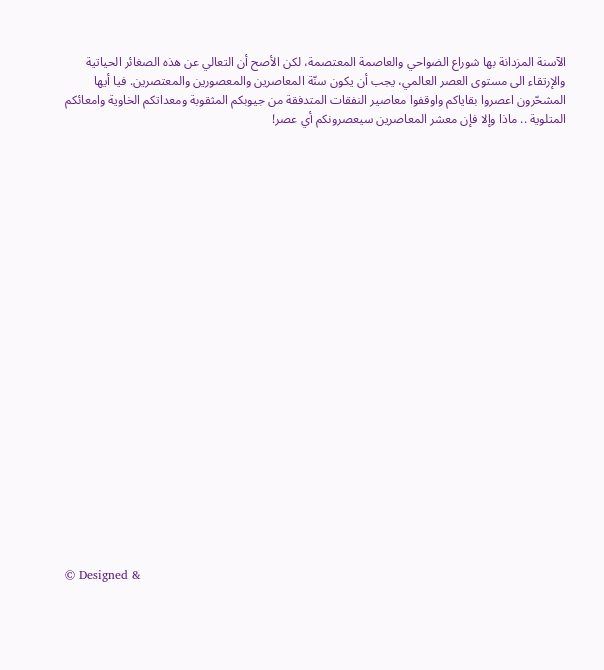الآسنة المزدانة بها شوراع الضواحي والعاصمة المعتصمة، لكن الأصح أن التعالي عن هذه الصغائر الحياتية والإرتقاء الى مستوى العصر العالمي، يجب أن يكون سنّة المعاصرين والمعصورين والمعتصرين. فيا أيها المشحّرون اعصروا بقاياكم واوقفوا معاصير النفقات المتدفقة من جيوبكم المثقوبة ومعداتكم الخاوية وامعائكم المتلوية .. ماذا وإلا فإن معشر المعاصرين سيعصرونكم أي عصر!























© Designed &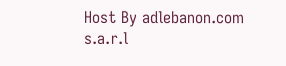Host By adlebanon.com s.a.r.l